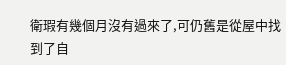衛瑕有幾個月沒有過來了,可仍舊是從屋中找到了自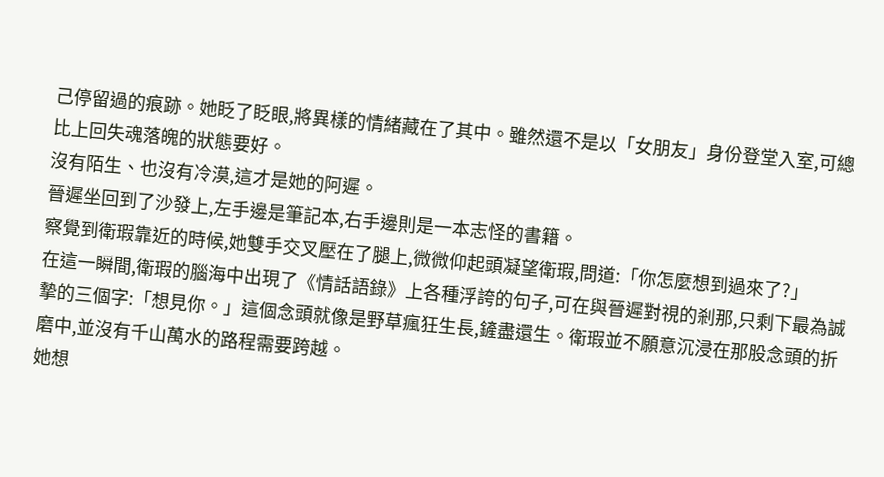己停留過的痕跡。她眨了眨眼,將異樣的情緒藏在了其中。雖然還不是以「女朋友」身份登堂入室,可總比上回失魂落魄的狀態要好。
沒有陌生、也沒有冷漠,這才是她的阿遲。
晉遲坐回到了沙發上,左手邊是筆記本,右手邊則是一本志怪的書籍。
察覺到衛瑕靠近的時候,她雙手交叉壓在了腿上,微微仰起頭凝望衛瑕,問道:「你怎麼想到過來了?」
在這一瞬間,衛瑕的腦海中出現了《情話語錄》上各種浮誇的句子,可在與晉遲對視的剎那,只剩下最為誠摯的三個字:「想見你。」這個念頭就像是野草瘋狂生長,鏟盡還生。衛瑕並不願意沉浸在那股念頭的折磨中,並沒有千山萬水的路程需要跨越。
她想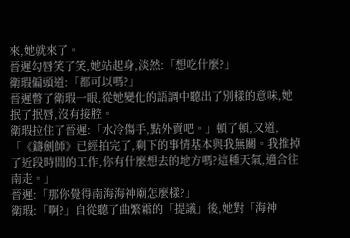來,她就來了。
晉遲勾唇笑了笑,她站起身,淡然:「想吃什麼?」
衛瑕偏頭道:「都可以嗎?」
晉遲瞥了衛瑕一眼,從她變化的語調中聽出了別樣的意味,她抿了抿唇,沒有接腔。
衛瑕拉住了晉遲:「水冷傷手,點外賣吧。」頓了頓,又道,「《鑄劍師》已經拍完了,剩下的事情基本與我無關。我推掉了近段時間的工作,你有什麼想去的地方嗎?這種天氣,適合往南走。」
晉遲:「那你覺得南海海神廟怎麼樣?」
衛瑕:「啊?」自從聽了曲繁霜的「提議」後,她對「海神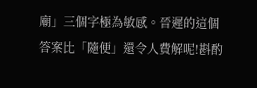廟」三個字極為敏感。晉遲的這個答案比「隨便」還令人費解呢!斟酌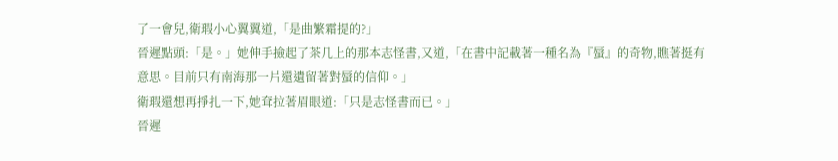了一會兒,衛瑕小心翼翼道,「是曲繁霜提的?」
晉遲點頭:「是。」她伸手撿起了茶几上的那本志怪書,又道,「在書中記載著一種名為『蜃』的奇物,瞧著挺有意思。目前只有南海那一片還遺留著對蜃的信仰。」
衛瑕還想再掙扎一下,她耷拉著眉眼道:「只是志怪書而已。」
晉遲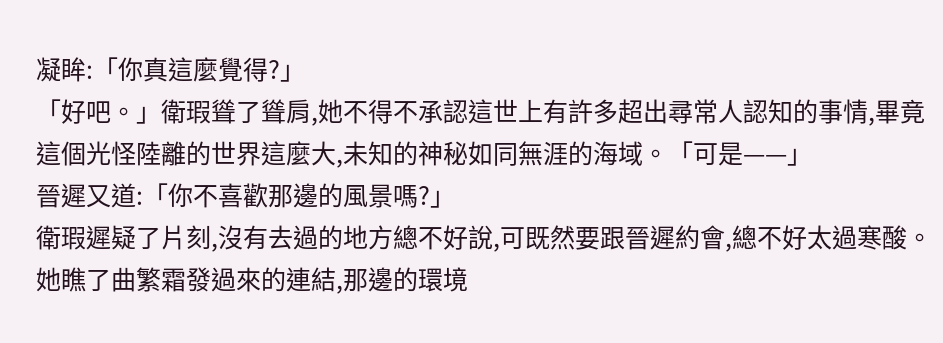凝眸:「你真這麼覺得?」
「好吧。」衛瑕聳了聳肩,她不得不承認這世上有許多超出尋常人認知的事情,畢竟這個光怪陸離的世界這麼大,未知的神秘如同無涯的海域。「可是——」
晉遲又道:「你不喜歡那邊的風景嗎?」
衛瑕遲疑了片刻,沒有去過的地方總不好說,可既然要跟晉遲約會,總不好太過寒酸。她瞧了曲繁霜發過來的連結,那邊的環境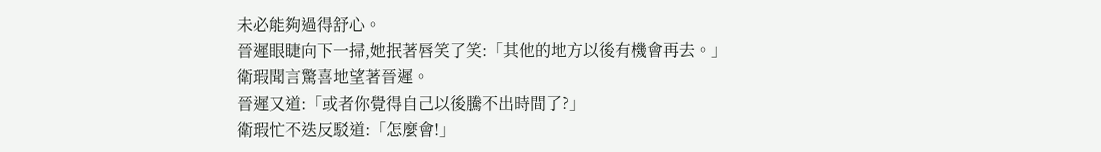未必能夠過得舒心。
晉遲眼睫向下一掃,她抿著唇笑了笑:「其他的地方以後有機會再去。」
衛瑕聞言驚喜地望著晉遲。
晉遲又道:「或者你覺得自己以後騰不出時間了?」
衛瑕忙不迭反駁道:「怎麼會!」